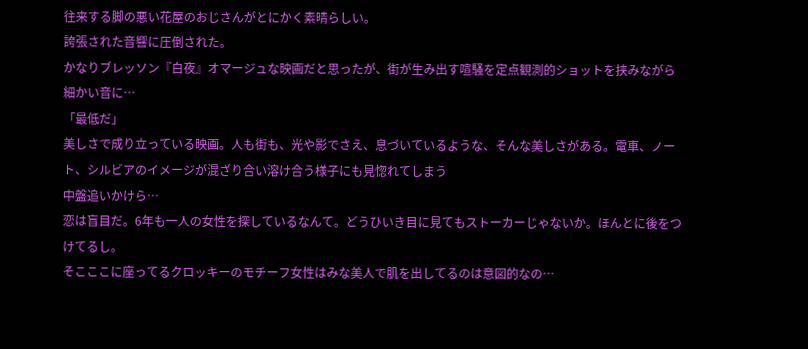往来する脚の悪い花屋のおじさんがとにかく素晴らしい。
誇張された音響に圧倒された。
かなりブレッソン『白夜』オマージュな映画だと思ったが、街が生み出す喧騒を定点観測的ショットを挟みながら細かい音に…
「最低だ」
美しさで成り立っている映画。人も街も、光や影でさえ、息づいているような、そんな美しさがある。電車、ノート、シルビアのイメージが混ざり合い溶け合う様子にも見惚れてしまう
中盤追いかけら…
恋は盲目だ。6年も一人の女性を探しているなんて。どうひいき目に見てもストーカーじゃないか。ほんとに後をつけてるし。
そこここに座ってるクロッキーのモチーフ女性はみな美人で肌を出してるのは意図的なの…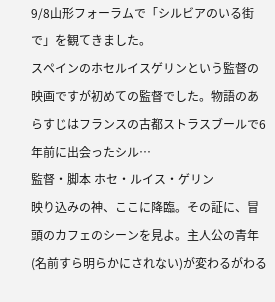9/8山形フォーラムで「シルビアのいる街で」を観てきました。
スペインのホセルイスゲリンという監督の映画ですが初めての監督でした。物語のあらすじはフランスの古都ストラスブールで6年前に出会ったシル…
監督・脚本 ホセ・ルイス・ゲリン
映り込みの神、ここに降臨。その証に、冒頭のカフェのシーンを見よ。主人公の青年(名前すら明らかにされない)が変わるがわる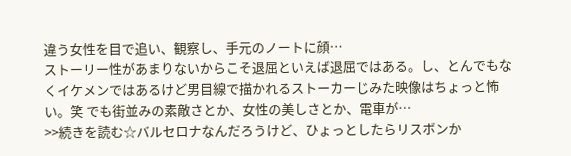違う女性を目で追い、観察し、手元のノートに顔…
ストーリー性があまりないからこそ退屈といえば退屈ではある。し、とんでもなくイケメンではあるけど男目線で描かれるストーカーじみた映像はちょっと怖い。笑 でも街並みの素敵さとか、女性の美しさとか、電車が…
>>続きを読む☆バルセロナなんだろうけど、ひょっとしたらリスボンか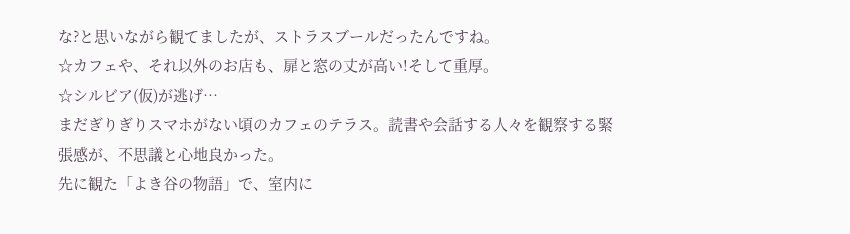な?と思いながら観てましたが、ストラスブールだったんですね。
☆カフェや、それ以外のお店も、扉と窓の丈が高い!そして重厚。
☆シルビア(仮)が逃げ…
まだぎりぎりスマホがない頃のカフェのテラス。読書や会話する人々を観察する緊張感が、不思議と心地良かった。
先に観た「よき谷の物語」で、室内に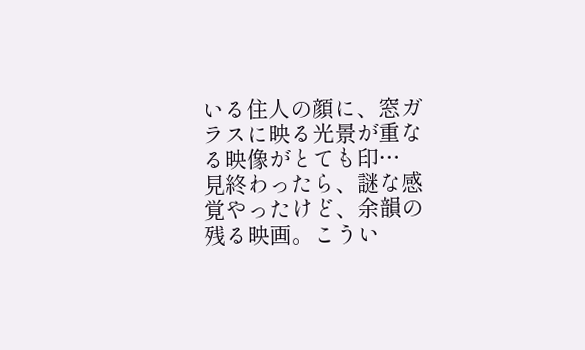いる住人の顔に、窓ガラスに映る光景が重なる映像がとても印…
見終わったら、謎な感覚やったけど、余韻の残る映画。こうい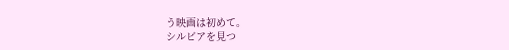う映画は初めて。
シルビアを見つ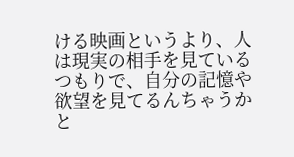ける映画というより、人は現実の相手を見ているつもりで、自分の記憶や欲望を見てるんちゃうかと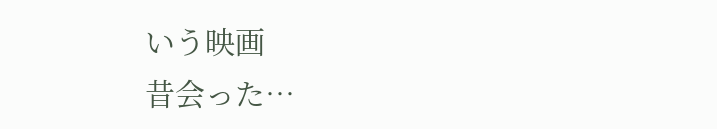いう映画
昔会った…